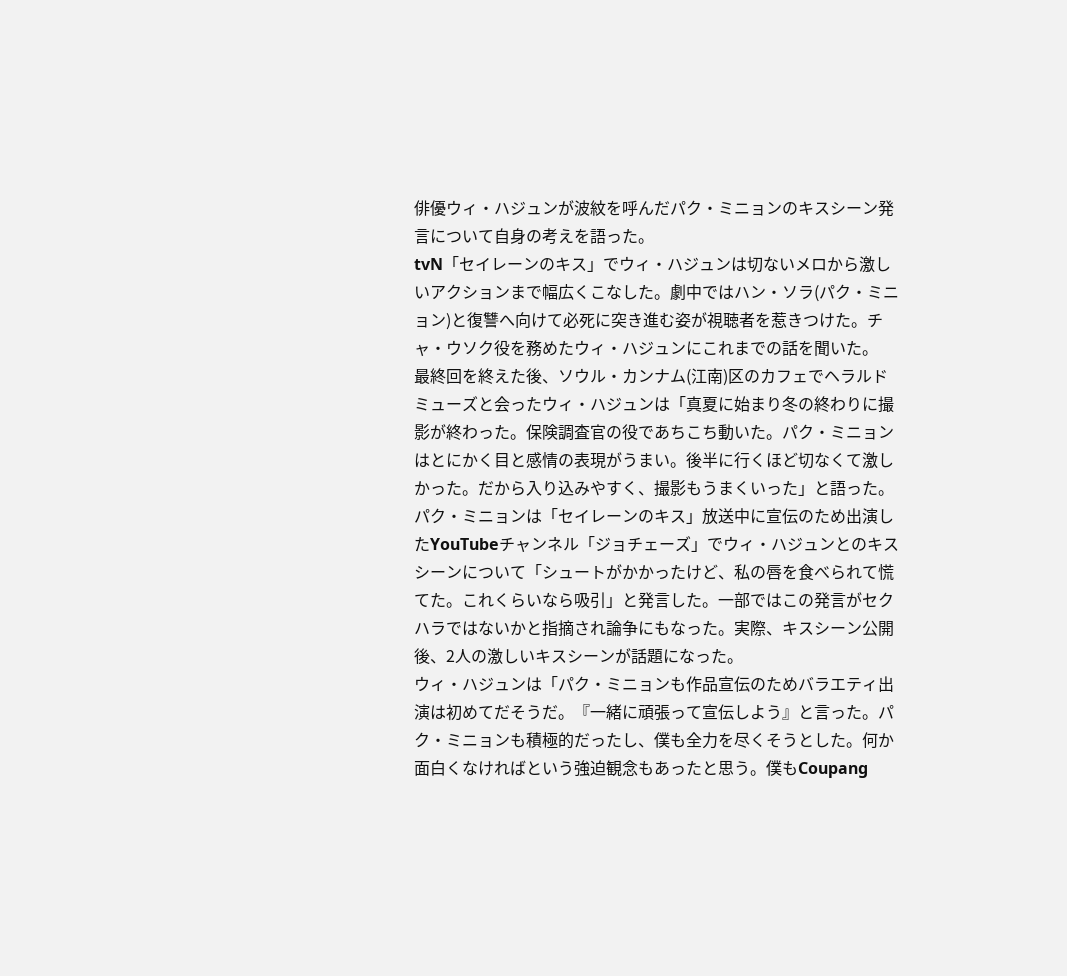俳優ウィ・ハジュンが波紋を呼んだパク・ミニョンのキスシーン発言について自身の考えを語った。
tvN「セイレーンのキス」でウィ・ハジュンは切ないメロから激しいアクションまで幅広くこなした。劇中ではハン・ソラ(パク・ミニョン)と復讐へ向けて必死に突き進む姿が視聴者を惹きつけた。チャ・ウソク役を務めたウィ・ハジュンにこれまでの話を聞いた。
最終回を終えた後、ソウル・カンナム(江南)区のカフェでヘラルドミューズと会ったウィ・ハジュンは「真夏に始まり冬の終わりに撮影が終わった。保険調査官の役であちこち動いた。パク・ミニョンはとにかく目と感情の表現がうまい。後半に行くほど切なくて激しかった。だから入り込みやすく、撮影もうまくいった」と語った。
パク・ミニョンは「セイレーンのキス」放送中に宣伝のため出演したYouTubeチャンネル「ジョチェーズ」でウィ・ハジュンとのキスシーンについて「シュートがかかったけど、私の唇を食べられて慌てた。これくらいなら吸引」と発言した。一部ではこの発言がセクハラではないかと指摘され論争にもなった。実際、キスシーン公開後、2人の激しいキスシーンが話題になった。
ウィ・ハジュンは「パク・ミニョンも作品宣伝のためバラエティ出演は初めてだそうだ。『一緒に頑張って宣伝しよう』と言った。パク・ミニョンも積極的だったし、僕も全力を尽くそうとした。何か面白くなければという強迫観念もあったと思う。僕もCoupang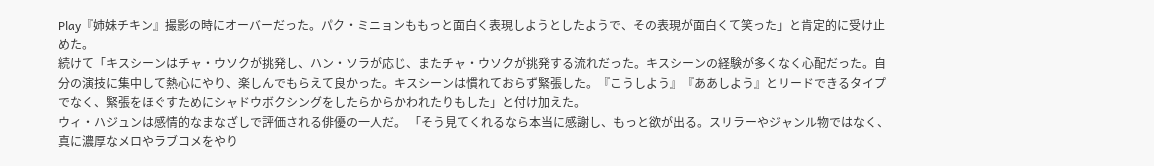Play『姉妹チキン』撮影の時にオーバーだった。パク・ミニョンももっと面白く表現しようとしたようで、その表現が面白くて笑った」と肯定的に受け止めた。
続けて「キスシーンはチャ・ウソクが挑発し、ハン・ソラが応じ、またチャ・ウソクが挑発する流れだった。キスシーンの経験が多くなく心配だった。自分の演技に集中して熱心にやり、楽しんでもらえて良かった。キスシーンは慣れておらず緊張した。『こうしよう』『ああしよう』とリードできるタイプでなく、緊張をほぐすためにシャドウボクシングをしたらからかわれたりもした」と付け加えた。
ウィ・ハジュンは感情的なまなざしで評価される俳優の一人だ。 「そう見てくれるなら本当に感謝し、もっと欲が出る。スリラーやジャンル物ではなく、真に濃厚なメロやラブコメをやり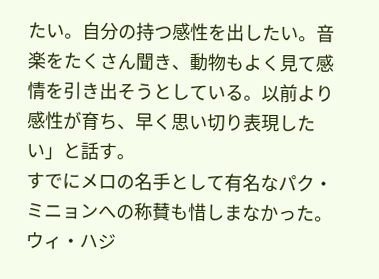たい。自分の持つ感性を出したい。音楽をたくさん聞き、動物もよく見て感情を引き出そうとしている。以前より感性が育ち、早く思い切り表現したい」と話す。
すでにメロの名手として有名なパク・ミニョンへの称賛も惜しまなかった。ウィ・ハジ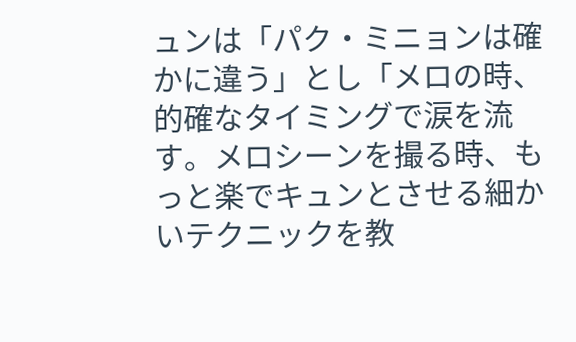ュンは「パク・ミニョンは確かに違う」とし「メロの時、的確なタイミングで涙を流す。メロシーンを撮る時、もっと楽でキュンとさせる細かいテクニックを教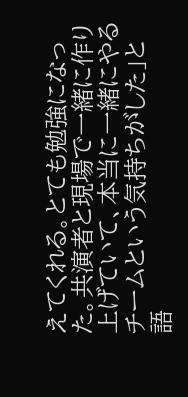えてくれる。とても勉強になった。共演者と現場で一緒に作り上げていて、本当に一緒にやるチームという気持ちがした」と語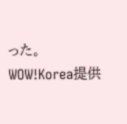った。
WOW!Korea提供